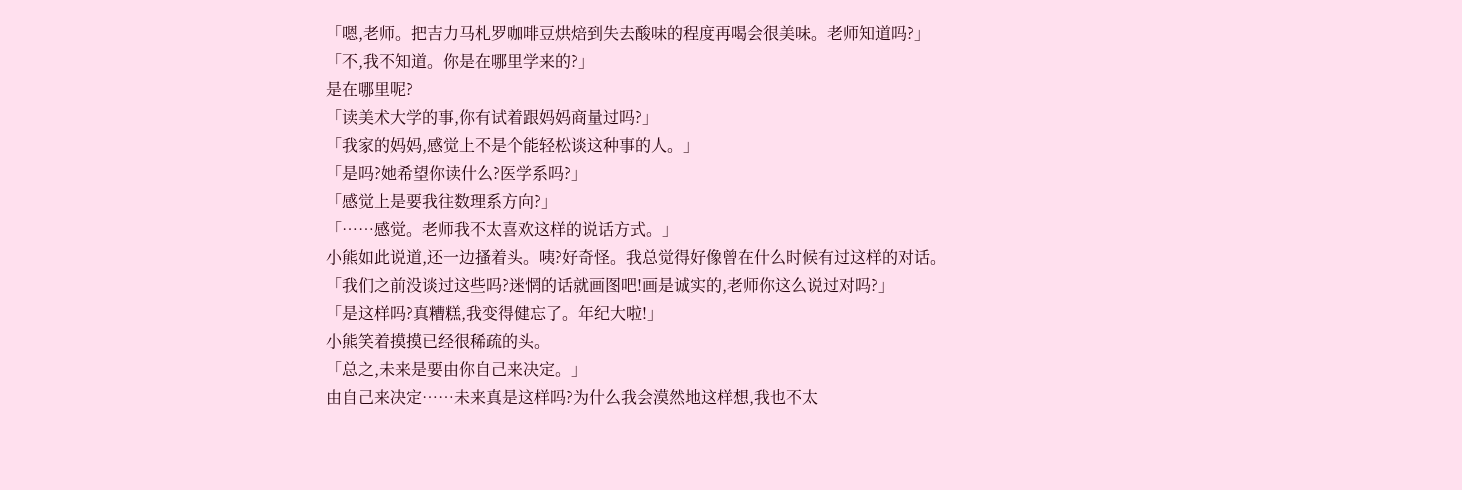「嗯,老师。把吉力马札罗咖啡豆烘焙到失去酸味的程度再喝会很美味。老师知道吗?」
「不,我不知道。你是在哪里学来的?」
是在哪里呢?
「读美术大学的事,你有试着跟妈妈商量过吗?」
「我家的妈妈,感觉上不是个能轻松谈这种事的人。」
「是吗?她希望你读什么?医学系吗?」
「感觉上是要我往数理系方向?」
「……感觉。老师我不太喜欢这样的说话方式。」
小熊如此说道,还一边搔着头。咦?好奇怪。我总觉得好像曾在什么时候有过这样的对话。
「我们之前没谈过这些吗?迷惘的话就画图吧!画是诚实的,老师你这么说过对吗?」
「是这样吗?真糟糕,我变得健忘了。年纪大啦!」
小熊笑着摸摸已经很稀疏的头。
「总之,未来是要由你自己来决定。」
由自己来决定……未来真是这样吗?为什么我会漠然地这样想,我也不太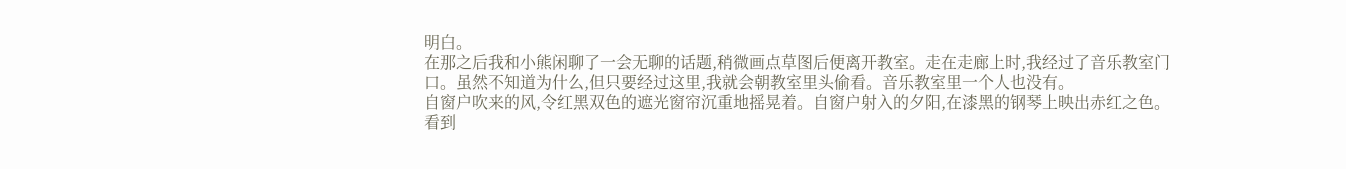明白。
在那之后我和小熊闲聊了一会无聊的话题,稍微画点草图后便离开教室。走在走廊上时,我经过了音乐教室门口。虽然不知道为什么,但只要经过这里,我就会朝教室里头偷看。音乐教室里一个人也没有。
自窗户吹来的风,令红黑双色的遮光窗帘沉重地摇晃着。自窗户射入的夕阳,在漆黑的钢琴上映出赤红之色。看到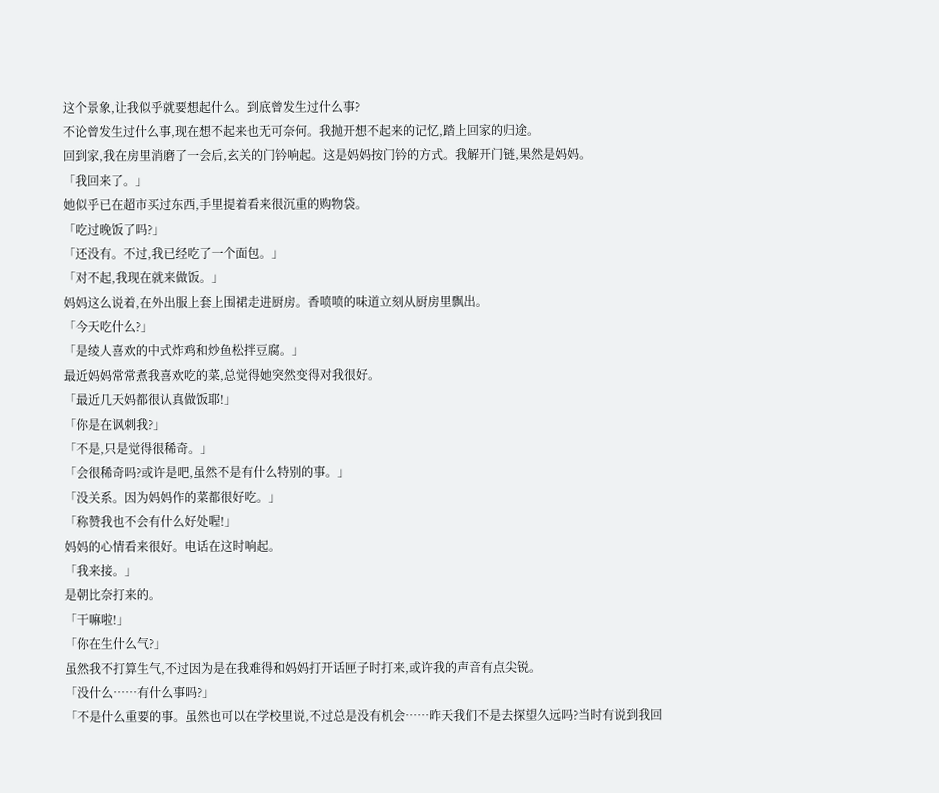这个景象,让我似乎就要想起什么。到底曾发生过什么事?
不论曾发生过什么事,现在想不起来也无可奈何。我抛开想不起来的记忆,踏上回家的归途。
回到家,我在房里消磨了一会后,玄关的门钤响起。这是妈妈按门钤的方式。我解开门链,果然是妈妈。
「我回来了。」
她似乎已在超市买过东西,手里提着看来很沉重的购物袋。
「吃过晚饭了吗?」
「还没有。不过,我已经吃了一个面包。」
「对不起,我现在就来做饭。」
妈妈这么说着,在外出服上套上围裙走进厨房。香喷喷的味道立刻从厨房里飘出。
「今天吃什么?」
「是绫人喜欢的中式炸鸡和炒鱼松拌豆腐。」
最近妈妈常常煮我喜欢吃的菜,总觉得她突然变得对我很好。
「最近几天妈都很认真做饭耶!」
「你是在讽刺我?」
「不是,只是觉得很稀奇。」
「会很稀奇吗?或许是吧,虽然不是有什么特别的事。」
「没关系。因为妈妈作的菜都很好吃。」
「称赞我也不会有什么好处喔!」
妈妈的心情看来很好。电话在这时响起。
「我来接。」
是朝比奈打来的。
「干嘛啦!」
「你在生什么气?」
虽然我不打算生气,不过因为是在我难得和妈妈打开话匣子时打来,或许我的声音有点尖锐。
「没什么……有什么事吗?」
「不是什么重要的事。虽然也可以在学校里说,不过总是没有机会……昨天我们不是去探望久远吗?当时有说到我回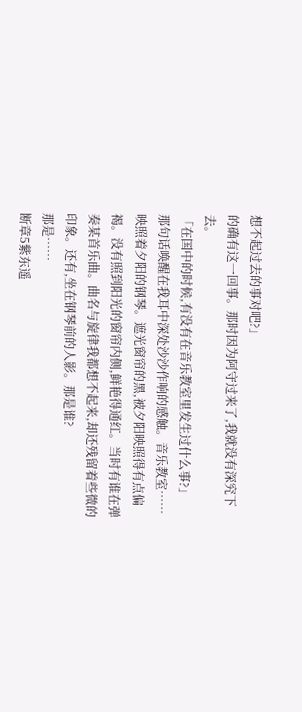想不起过去的事对吧?」
的确有这一回事。那时因为阿守过来了,我就没有深究下去。
「在国中的时候,有没有在音乐教室里发生过什么事?」
那句话唤醒在我耳中深处沙沙作响的感触。音乐教室……映照着夕阳的钢琴。遮光窗帘的黑,被夕阳映照得有点偏褐。没有照到阳光的窗帘内侧,鲜艳得通红。当时有谁在弹奏某首乐曲。曲名与旋律我都想不起来,却还残留着些微的印象。还有,坐在钢琴前的人影。那是谁?
那是……
断章5紫东遥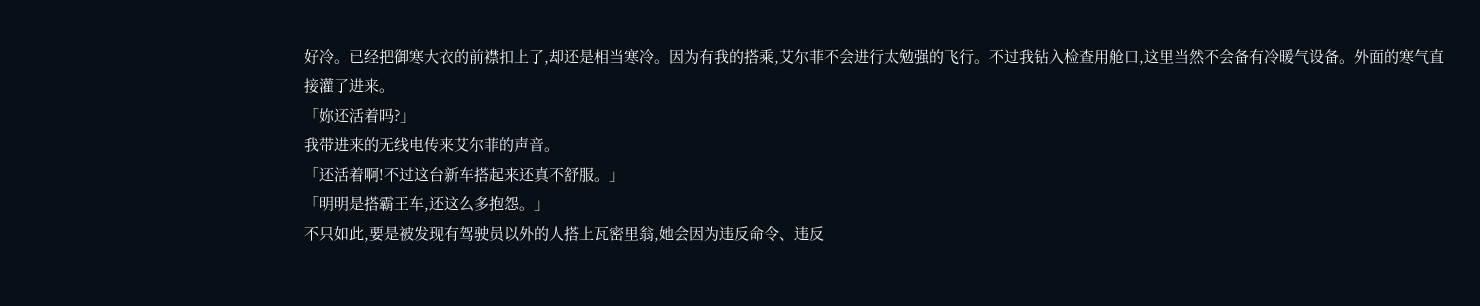好冷。已经把御寒大衣的前襟扣上了,却还是相当寒冷。因为有我的搭乘,艾尔菲不会进行太勉强的飞行。不过我钻入检查用舱口,这里当然不会备有冷暖气设备。外面的寒气直接灌了进来。
「妳还活着吗?」
我带进来的无线电传来艾尔菲的声音。
「还活着啊!不过这台新车搭起来还真不舒服。」
「明明是搭霸王车,还这么多抱怨。」
不只如此,要是被发现有驾驶员以外的人搭上瓦密里翁,她会因为违反命令、违反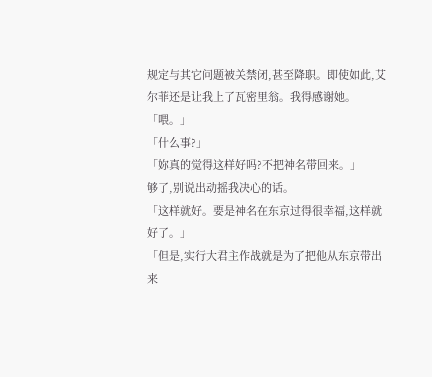规定与其它问题被关禁闭,甚至降职。即使如此,艾尔菲还是让我上了瓦密里翁。我得感谢她。
「喂。」
「什么事?」
「妳真的觉得这样好吗?不把神名带回来。」
够了,别说出动摇我决心的话。
「这样就好。要是神名在东京过得很幸福,这样就好了。」
「但是,实行大君主作战就是为了把他从东京带出来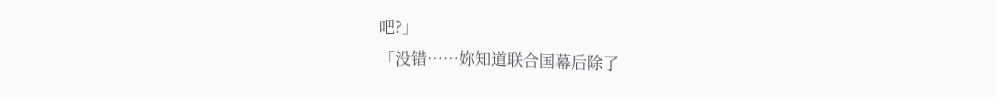吧?」
「没错……妳知道联合国幕后除了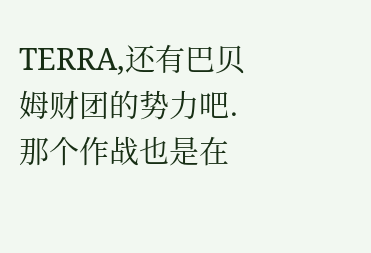TERRA,还有巴贝姆财团的势力吧.那个作战也是在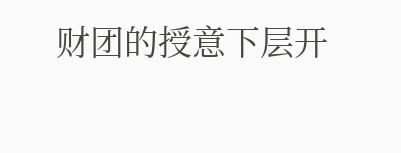财团的授意下层开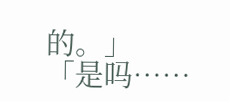的。」
「是吗……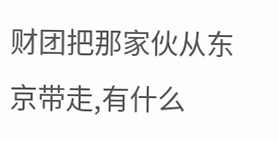财团把那家伙从东京带走,有什么